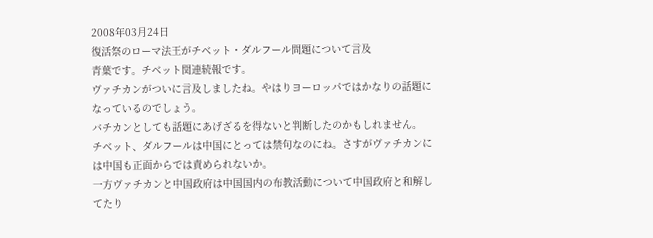2008年03月24日
復活祭のローマ法王がチベット・ダルフール問題について言及
青葉です。チベット関連続報です。
ヴァチカンがついに言及しましたね。やはりヨーロッパではかなりの話題になっているのでしょう。
バチカンとしても話題にあげざるを得ないと判断したのかもしれません。
チベット、ダルフールは中国にとっては禁句なのにね。さすがヴァチカンには中国も正面からでは責められないか。
一方ヴァチカンと中国政府は中国国内の布教活動について中国政府と和解してたり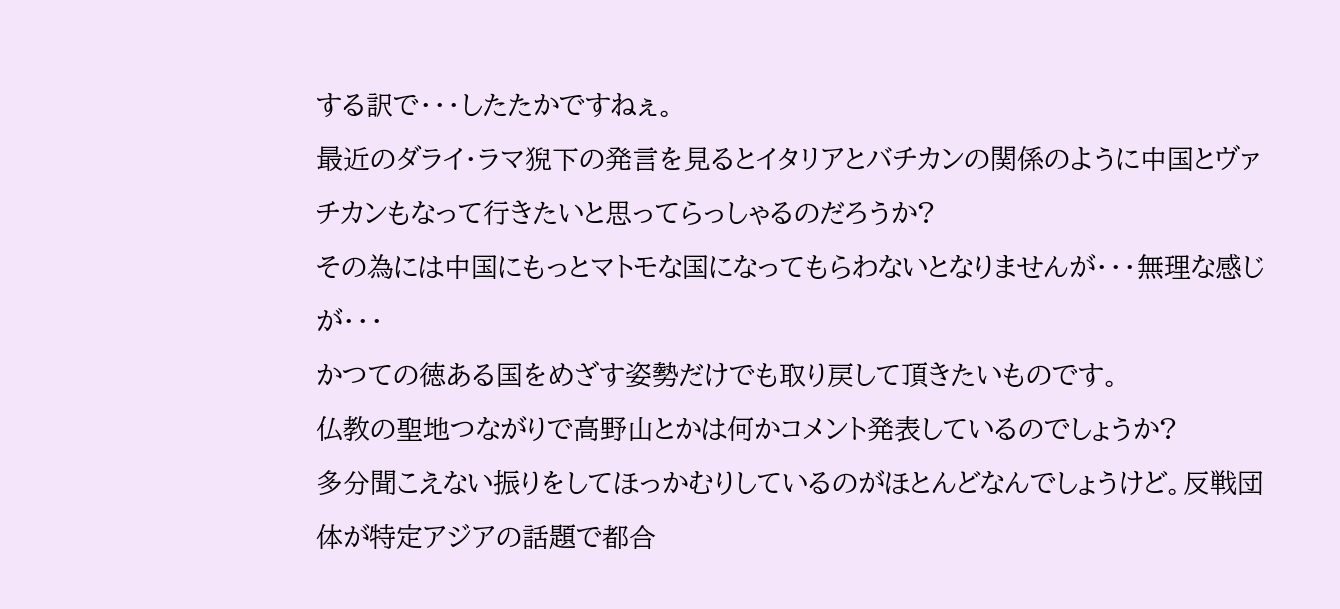する訳で・・・したたかですねぇ。
最近のダライ・ラマ猊下の発言を見るとイタリアとバチカンの関係のように中国とヴァチカンもなって行きたいと思ってらっしゃるのだろうか?
その為には中国にもっとマトモな国になってもらわないとなりませんが・・・無理な感じが・・・
かつての徳ある国をめざす姿勢だけでも取り戻して頂きたいものです。
仏教の聖地つながりで高野山とかは何かコメント発表しているのでしょうか?
多分聞こえない振りをしてほっかむりしているのがほとんどなんでしょうけど。反戦団体が特定アジアの話題で都合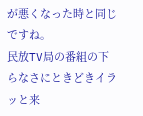が悪くなった時と同じですね。
民放TV局の番組の下らなさにときどきイラッと来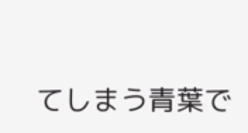てしまう青葉で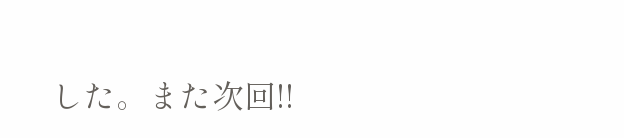した。また次回!!